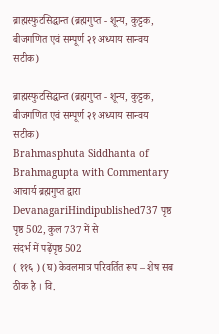ब्राह्मस्फुटसिद्धान्त (ब्रह्मगुप्त - शून्य, कुट्टक, बीजगणित एवं सम्पूर्ण २१ अध्याय सान्वय सटीक)

ब्राह्मस्फुटसिद्धान्त (ब्रह्मगुप्त - शून्य, कुट्टक, बीजगणित एवं सम्पूर्ण २१ अध्याय सान्वय सटीक)
Brahmasphuta Siddhanta of Brahmagupta with Commentary
आचार्य ब्रह्मगुप्त द्वारा
DevanagariHindipublished737 पृष्ठ
पृष्ठ 502, कुल 737 में से
संदर्भ में पढ़ेंपृष्ठ 502
( ११६ ) (घ) केवलमात्र परिवर्तित रूप – शेष सब ठीक है । वि.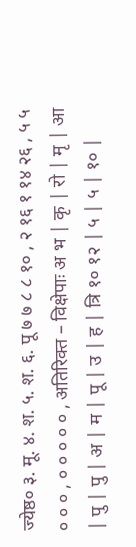ज्येष्ठ० ३. मू. ४. श. ५. श. ६. पू ७ ७ ८ ८ १० , २ १६ १ १४ २६ , ५ ५ ० ० ० , ० ० ० ० ० , अतिरिक्त – विक्षेपाः अ भ | कृ | रो | मृ | आ | पु | पु | अ | म | पू | उ | ह | त्रि १० १२ | ५ | ५ | १० |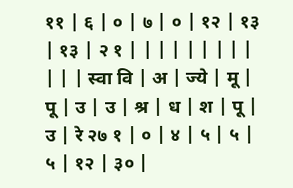११ | ६ | ० | ७ | ० | १२ | १३ | १३ | २ १ | | | | | | | | | | | | स्वा वि | अ | ज्ये | मू | पू | उ | उ | श्र | ध | श | पू | उ | रे २७ १ | ० | ४ | ५ | ५ | ५ | १२ | ३० |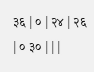३६ | ० | २४ | २६ | ० ३० | | |